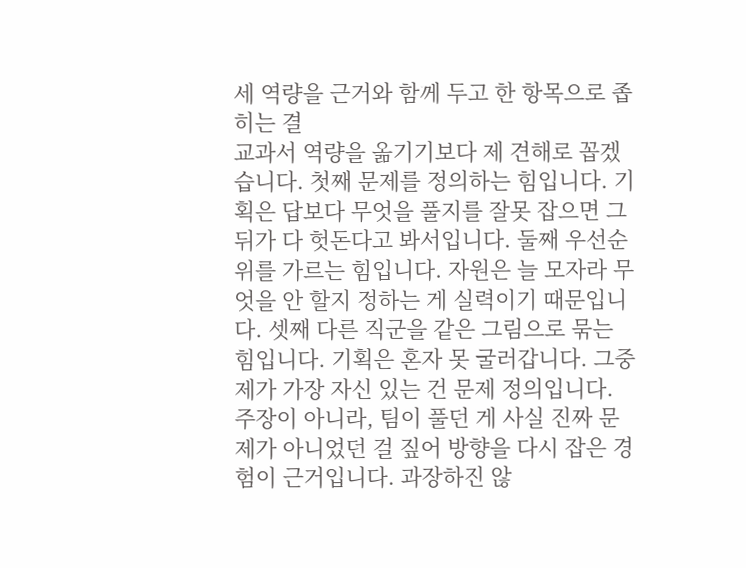세 역량을 근거와 함께 두고 한 항목으로 좁히는 결
교과서 역량을 옮기기보다 제 견해로 꼽겠습니다. 첫째 문제를 정의하는 힘입니다. 기획은 답보다 무엇을 풀지를 잘못 잡으면 그 뒤가 다 헛돈다고 봐서입니다. 둘째 우선순위를 가르는 힘입니다. 자원은 늘 모자라 무엇을 안 할지 정하는 게 실력이기 때문입니다. 셋째 다른 직군을 같은 그림으로 묶는 힘입니다. 기획은 혼자 못 굴러갑니다. 그중 제가 가장 자신 있는 건 문제 정의입니다. 주장이 아니라, 팀이 풀던 게 사실 진짜 문제가 아니었던 걸 짚어 방향을 다시 잡은 경험이 근거입니다. 과장하진 않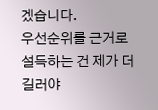겠습니다.
우선순위를 근거로 설득하는 건 제가 더 길러야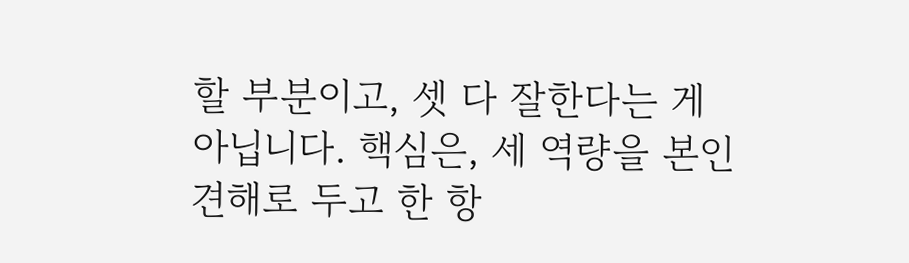할 부분이고, 셋 다 잘한다는 게 아닙니다. 핵심은, 세 역량을 본인 견해로 두고 한 항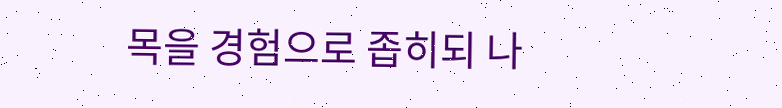목을 경험으로 좁히되 나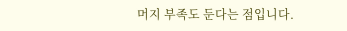머지 부족도 둔다는 점입니다.